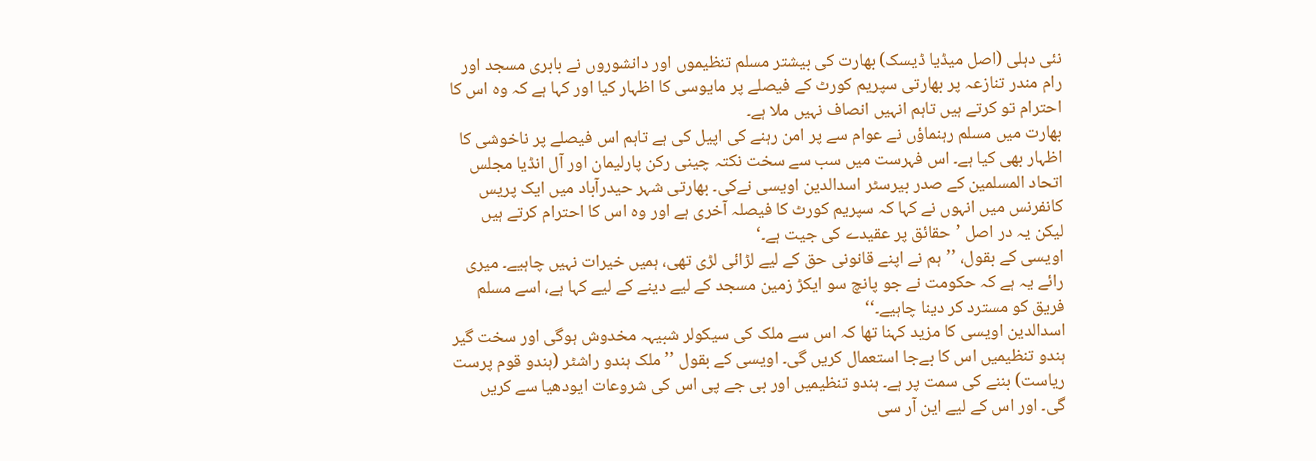نئی دہلی (اصل میڈیا ڈیسک) بھارت کی بیشتر مسلم تنظیموں اور دانشوروں نے بابری مسجد اور رام مندر تنازعہ پر بھارتی سپریم کورٹ کے فیصلے پر مایوسی کا اظہار کیا اور کہا ہے کہ وہ اس کا احترام تو کرتے ہیں تاہم انہیں انصاف نہیں ملا ہے۔
بھارت میں مسلم رہنماؤں نے عوام سے پر امن رہنے کی اپیل کی ہے تاہم اس فیصلے پر ناخوشی کا اظہار بھی کیا ہے۔ اس فہرست میں سب سے سخت نکتہ چینی رکن پارلیمان اور آل انڈیا مجلس اتحاد المسلمین کے صدر بیرسٹر اسدالدین اویسی نےکی۔ بھارتی شہر حیدرآباد میں ایک پریس کانفرنس میں انہوں نے کہا کہ سپریم کورٹ کا فیصلہ آخری ہے اور وہ اس کا احترام کرتے ہیں لیکن یہ در اصل ’حقائق پر عقیدے کی جیت ہے۔‘
اویسی کے بقول، ’’ہم نے اپنے قانونی حق کے لیے لڑائی لڑی تھی، ہمیں خیرات نہیں چاہیے۔ میری رائے یہ ہے کہ حکومت نے جو پانچ سو ایکڑ زمین مسجد کے لیے دینے کے لیے کہا ہے، اسے مسلم فریق کو مسترد کر دینا چاہیے۔‘‘
اسدالدین اویسی کا مزید کہنا تھا کہ اس سے ملک کی سیکولر شبیہہ مخدوش ہوگی اور سخت گیر ہندو تنظیمیں اس کا بےجا استعمال کریں گی۔ اویسی کے بقول ’’ملک ہندو راشٹر (ہندو قوم پرست ریاست) بننے کی سمت پر ہے۔ ہندو تنظیمیں اور بی جے پی اس کی شروعات ایودھیا سے کریں گی۔ اور اس کے لیے این آر سی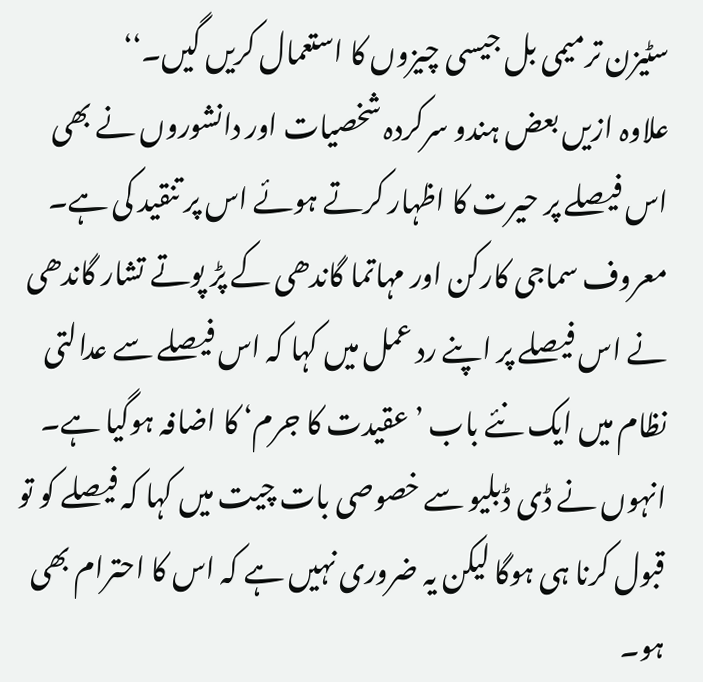سٹیزن ترمیمی بل جیسی چیزوں کا استعمال کریں گیں۔‘‘
علاوہ ازیں بعض ہندو سرکردہ شخصیات اور دانشوروں نے بھی اس فیصلے پر حیرت کا اظہار کرتے ہوئے اس پر تنقید کی ہے۔ معروف سماجی کارکن اور مہاتما گاندھی کے پڑ پوتے تشار گاندھی نے اس فیصلے پر اپنے رد عمل میں کہا کہ اس فیصلے سے عدالتی نظام ميں ایک نئے باب ’عقیدت کا جرم‘ کا اضافہ ہوگیا ہے۔
انہوں نے ڈی ڈبلیو سے خصوصی بات چیت میں کہا کہ فیصلے کو تو قبول کرنا ہی ہوگا لیکن یہ ضروری نہیں ہے کہ اس کا احترام بھی ہو۔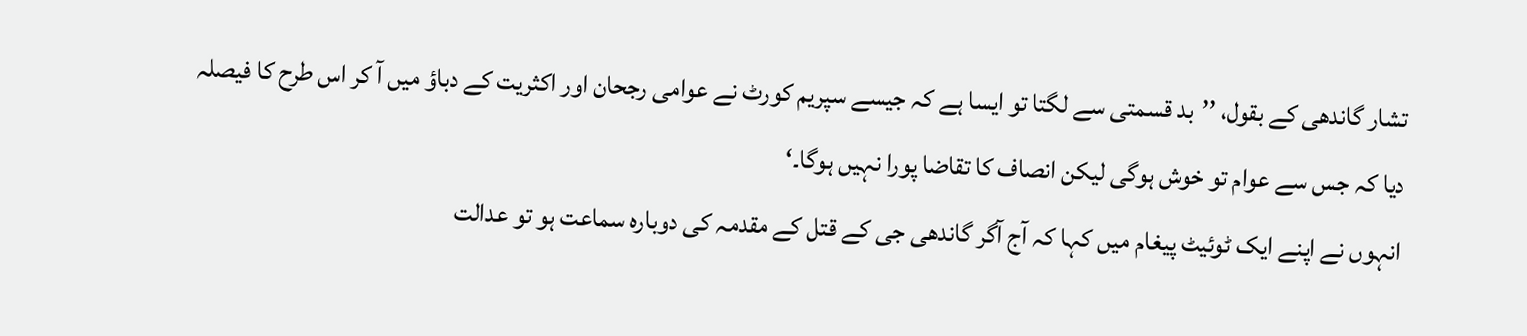تشار گاندھی کے بقول، ’’بد قسمتی سے لگتا تو ایسا ہے کہ جیسے سپریم کورٹ نے عوامی رجحان اور اکثریت کے دباؤ میں آ کر اس طرح کا فیصلہ دیا کہ جس سے عوام تو خوش ہوگی لیکن انصاف کا تقاضا پورا نہیں ہوگا۔‘
انہوں نے اپنے ایک ٹوئیٹ پیغام میں کہا کہ آج آگر گاندھی جی کے قتل کے مقدمہ کی دوبارہ سماعت ہو تو عدالت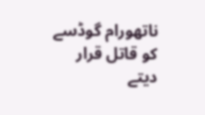ناتھورام گوڈسے کو قاتل قرار دیتے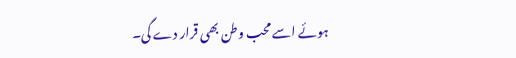ہوئے اسے محب وطن بھی قرار دے گی۔